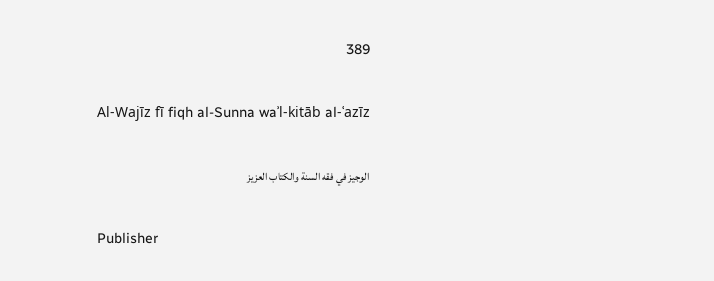389

Al-Wajīz fī fiqh al-Sunna waʾl-kitāb al-ʿazīz

الوجيز في فقه السنة والكتاب العزيز

Publisher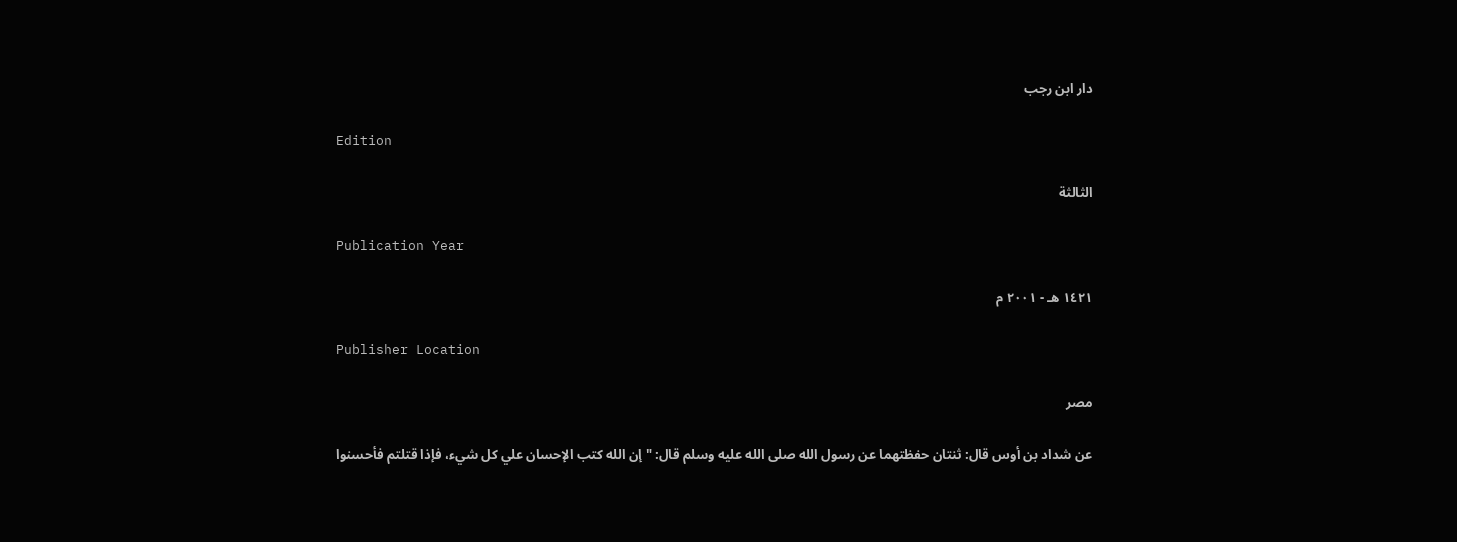دار ابن رجب

Edition

الثالثة

Publication Year

١٤٢١ هـ - ٢٠٠١ م

Publisher Location

مصر

عن شداد بن أوس قال: ثنتان حفظتهما عن رسول الله صلى الله عليه وسلم قال: "إن الله كتب الإحسان علي كل شيء، فإذا قتلتم فأحسنوا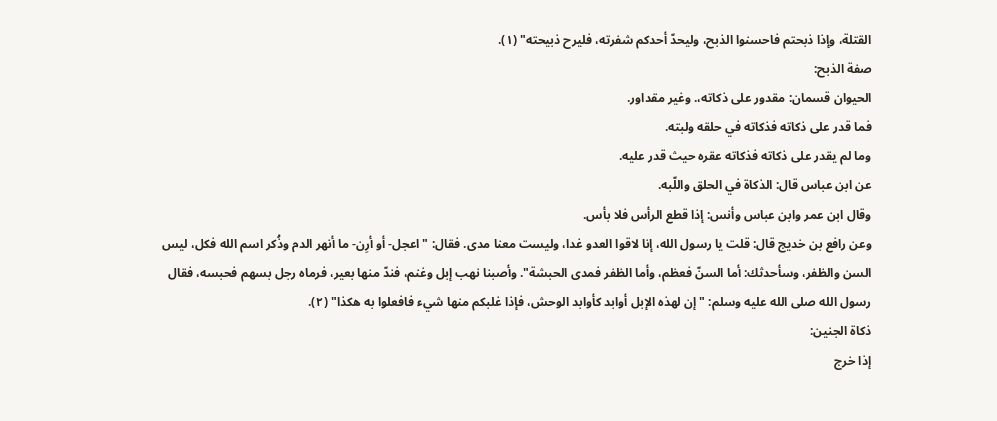القتلة، وإذا ذبحتم فاحسنوا الذبح، وليحدّ أحدكم شفرته، فليرح ذبيحته" (١).
صفة الذبح:
الحيوان قسمان: مقدور على ذكاته،. وغير مقداور.
فما قدر على ذكاته فذكاته في حلقه ولبته.
وما لم يقدر على ذكاته فذكاته عقره حيث قدر عليه.
عن ابن عباس قال: الذكاة في الحلق واللّبه.
وقال ابن عمر وابن عباس وأنس: إذا قطع الرأس فلا بأس.
وعن رافع بن خديج قال: قلت يا رسول الله، إنا لاقوا العدو غدا، وليست معنا مدى. فقال: "اعجل- أو أرِن- ما أنهر الدم وذُكر اسم الله فكل، ليس السن والظفر، وسأحدثك: أما السنّ فعظم، وأما الظفر فمدى الحبشة". وأصبنا نهب إبل وغنم، فندّ منها بعير، فرماه رجل بسهم فحبسه، فقال رسول الله صلى الله عليه وسلم: "إن لهذه الإبل أوابد كأوابد الوحش، فإذا غلبكم منها شيء فافعلوا به هكذا" (٢).
ذكاة الجنين:
إذا خرج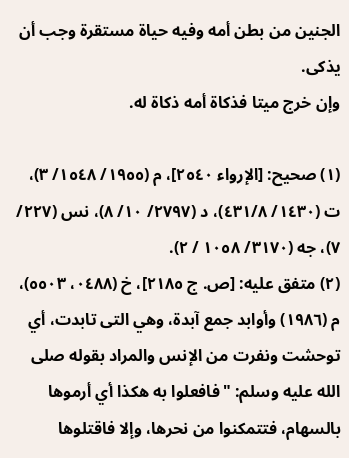الجنين من بطن أمه وفيه حياة مستقرة وجب أن يذكى.
وإن خرج ميتا فذكاة أمه ذكاة له.

(١) صحيح: [الإرواء ٢٥٤٠]، م (١٩٥٥/ ١٥٤٨/ ٣)، ت (١٤٣٠/ ٤٣١/٨)، د (٢٧٩٧/ ١٠/ ٨)، نس (٢٢٧/ ٧)، جه (٣١٧٠/ ١٠٥٨ / ٢).
(٢) متفق عليه: [ص. ج ٢١٨٥]، خ (٠٤٨٨، ٥٥٠٣)، م (١٩٨٦) وأوابد جمع آبدة، وهي التى تابدت، أي توحشت ونفرت من الإنس والمراد بقوله صلى الله عليه وسلم: "فافعلوا به هكذا أي أرموها بالسهام، فتتمكنوا من نحرها، وإلا فاقتلوها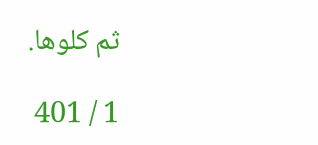ثم كلوها.

1 / 401